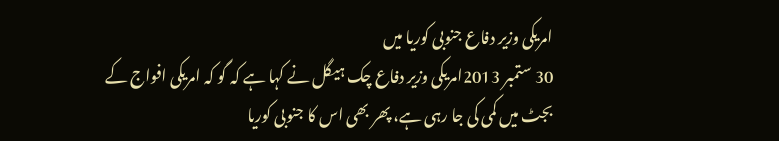امریکی وزیر دفاع جنوبی کوریا میں
30 ستمبر 2013امریکی وزیر دفاع چک ہیگل نے کہا ہے کہ گو کہ امریکی افواج کے بجٹ میں کمی کی جا رہی ہے، پھر بھی اس کا جنوبی کوریا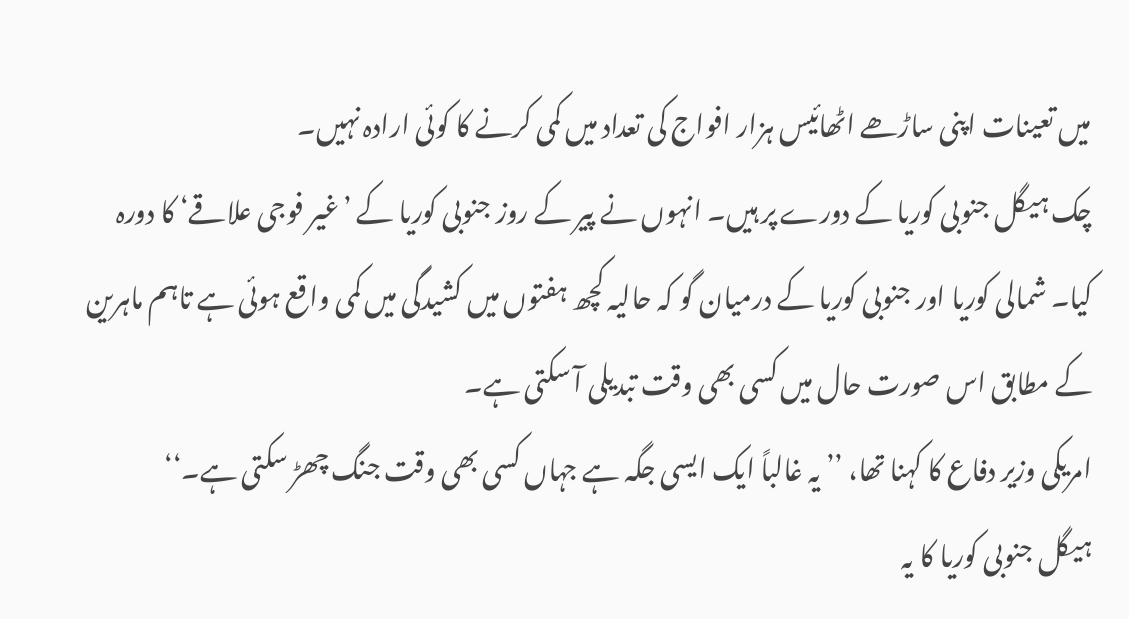میں تعینات اپنی ساڑھے اٹھائیس ہزار افواج کی تعداد میں کمی کرنے کا کوئی ارادہ نہیں۔
چک ہیگل جنوبی کوریا کے دورے پر ہیں۔ انہوں نے پیر کے روز جنوبی کوریا کے ’غیر فوجی علاقے‘ کا دورہ کیا۔ شمالی کوریا اور جنوبی کوریا کے درمیان گو کہ حالیہ کچھ ہفتوں میں کشیدگی میں کمی واقع ہوئی ہے تاہم ماہرین کے مطابق اس صورت حال میں کسی بھی وقت تبدیلی آ سکتی ہے۔
امریکی وزیر دفاع کا کہنا تھا، ’’یہ غالباً ایک ایسی جگہ ہے جہاں کسی بھی وقت جنگ چھڑ سکتی ہے۔‘‘
ہیگل جنوبی کوریا کا یہ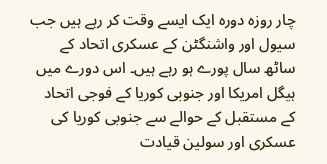چار روزہ دورہ ایک ایسے وقت کر رہے ہیں جب سیول اور واشنگٹن کے عسکری اتحاد کے ساٹھ سال پورے ہو رہے ہیں۔ اس دورے میں ہیگل امریکا اور جنوبی کوریا کے فوجی اتحاد کے مستقبل کے حوالے سے جنوبی کوریا کی عسکری اور سولین قیادت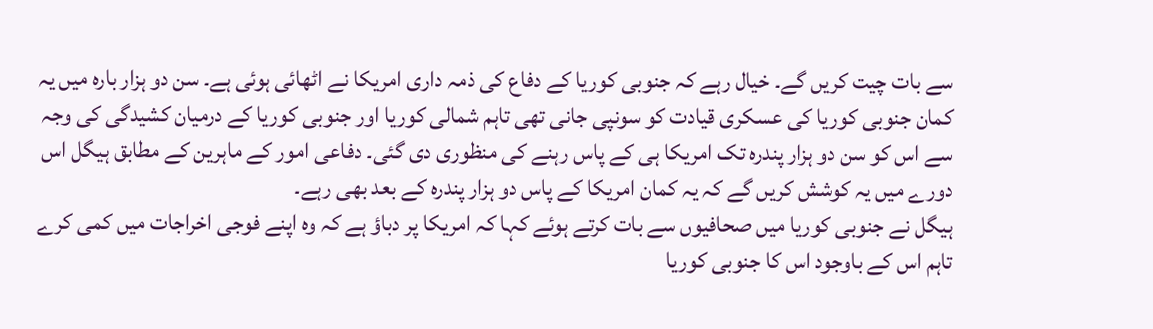سے بات چیت کریں گے۔ خیال رہے کہ جنوبی کوریا کے دفاع کی ذمہ داری امریکا نے اٹھائی ہوئی ہے۔ سن دو ہزار بارہ میں یہ کمان جنوبی کوریا کی عسکری قیادت کو سونپی جانی تھی تاہم شمالی کوریا اور جنوبی کوریا کے درمیان کشیدگی کی وجہ سے اس کو سن دو ہزار پندرہ تک امریکا ہی کے پاس رہنے کی منظوری دی گئی۔ دفاعی امور کے ماہرین کے مطابق ہیگل اس دورے میں یہ کوشش کریں گے کہ یہ کمان امریکا کے پاس دو ہزار پندرہ کے بعد بھی رہے۔
ہیگل نے جنوبی کوریا میں صحافیوں سے بات کرتے ہوئے کہا کہ امریکا پر دباؤ ہے کہ وہ اپنے فوجی اخراجات میں کمی کرے تاہم اس کے باوجود اس کا جنوبی کوریا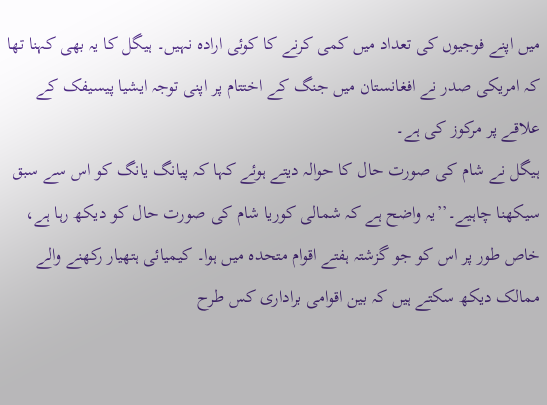میں اپنے فوجیوں کی تعداد میں کمی کرنے کا کوئی ارادہ نہیں۔ ہیگل کا یہ بھی کہنا تھا کہ امریکی صدر نے افغانستان میں جنگ کے اختتام پر اپنی توجہ ایشیا پیسیفک کے علاقے پر مرکوز کی ہے۔
ہیگل نے شام کی صورت حال کا حوالہ دیتے ہوئے کہا کہ پیانگ یانگ کو اس سے سبق سیکھنا چاہیے۔’’یہ واضح ہے کہ شمالی کوریا شام کی صورت حال کو دیکھ رہا ہے، خاص طور پر اس کو جو گزشتہ ہفتے اقوام متحدہ میں ہوا۔ کیمیائی ہتھیار رکھنے والے ممالک دیکھ سکتے ہیں کہ بین اقوامی براداری کس طرح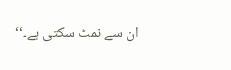ان سے نمٹ سکتی ہے۔‘‘